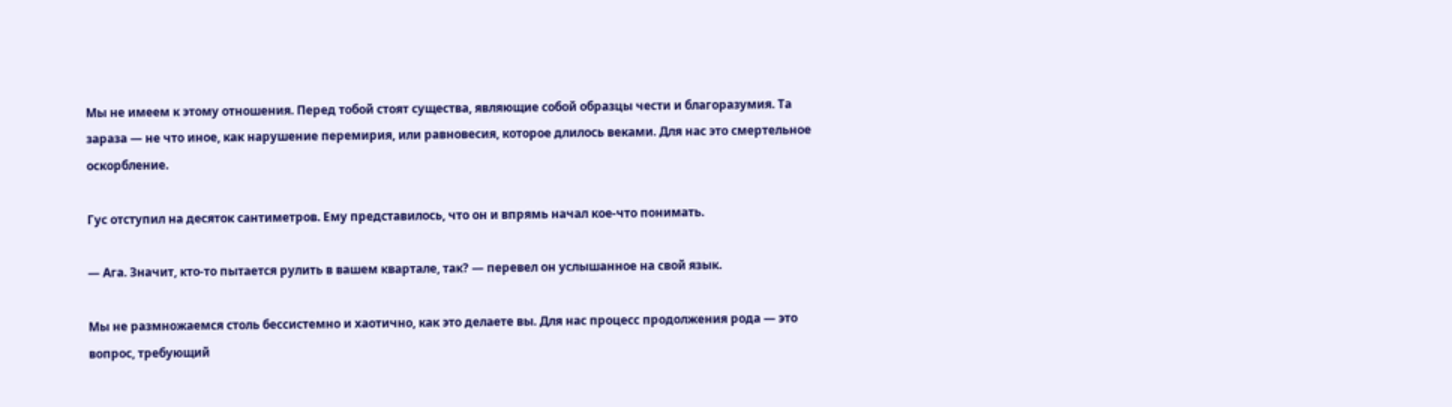Мы не имеем к этому отношения. Перед тобой стоят существа, являющие собой образцы чести и благоразумия. Та зараза — не что иное, как нарушение перемирия, или равновесия, которое длилось веками. Для нас это смертельное оскорбление.

Гус отступил на десяток сантиметров. Ему представилось, что он и впрямь начал кое-что понимать.

— Ага. Значит, кто-то пытается рулить в вашем квартале, так? — перевел он услышанное на свой язык.

Мы не размножаемся столь бессистемно и хаотично, как это делаете вы. Для нас процесс продолжения рода — это вопрос, требующий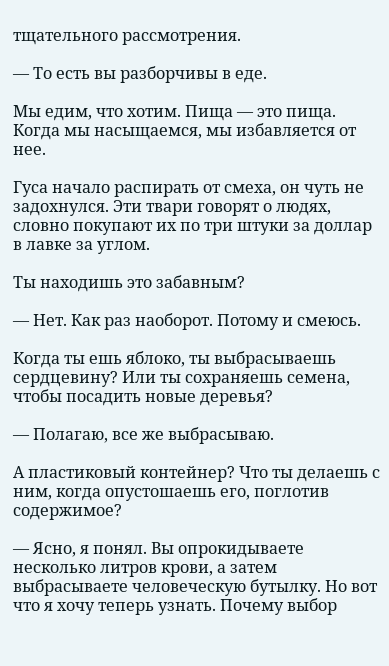тщательного рассмотрения.

— То есть вы разборчивы в еде.

Мы едим, что хотим. Пища — это пища. Когда мы насыщаемся, мы избавляется от нее.

Гуса начало распирать от смеха, он чуть не задохнулся. Эти твари говорят о людях, словно покупают их по три штуки за доллар в лавке за углом.

Ты находишь это забавным?

— Нет. Как раз наоборот. Потому и смеюсь.

Когда ты ешь яблоко, ты выбрасываешь сердцевину? Или ты сохраняешь семена, чтобы посадить новые деревья?

— Полагаю, все же выбрасываю.

А пластиковый контейнер? Что ты делаешь с ним, когда опустошаешь его, поглотив содержимое?

— Ясно, я понял. Вы опрокидываете несколько литров крови, а затем выбрасываете человеческую бутылку. Но вот что я хочу теперь узнать. Почему выбор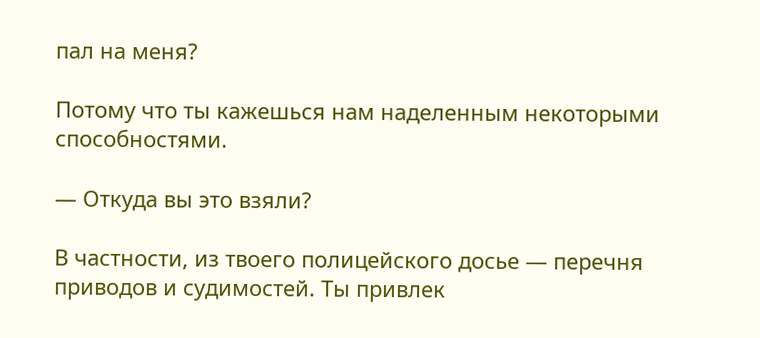пал на меня?

Потому что ты кажешься нам наделенным некоторыми способностями.

— Откуда вы это взяли?

В частности, из твоего полицейского досье — перечня приводов и судимостей. Ты привлек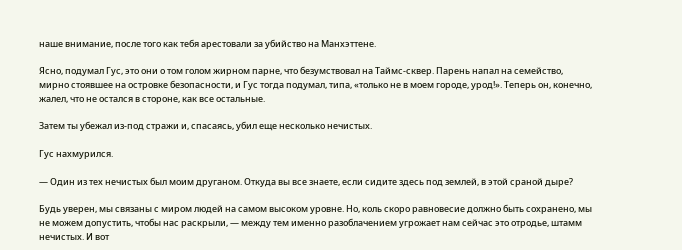наше внимание, после того как тебя арестовали за убийство на Манхэттене.

Ясно, подумал Гус, это они о том голом жирном парне, что безумствовал на Таймс-сквер. Парень напал на семейство, мирно стоявшее на островке безопасности, и Гус тогда подумал, типа, «только не в моем городе, урод!». Теперь он, конечно, жалел, что не остался в стороне, как все остальные.

Затем ты убежал из-под стражи и, спасаясь, убил еще несколько нечистых.

Гус нахмурился.

— Один из тех нечистых был моим друганом. Откуда вы все знаете, если сидите здесь под землей, в этой сраной дыре?

Будь уверен, мы связаны с миром людей на самом высоком уровне. Но, коль скоро равновесие должно быть сохранено, мы не можем допустить, чтобы нас раскрыли, — между тем именно разоблачением угрожает нам сейчас это отродье, штамм нечистых. И вот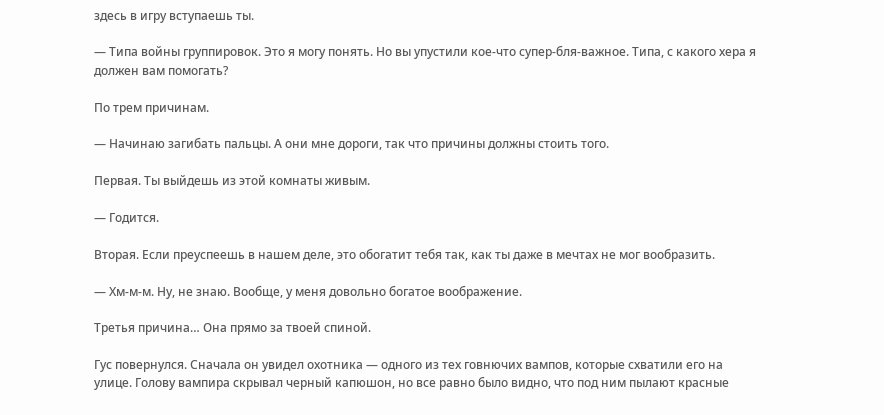здесь в игру вступаешь ты.

— Типа войны группировок. Это я могу понять. Но вы упустили кое-что супер-бля-важное. Типа, с какого хера я должен вам помогать?

По трем причинам.

— Начинаю загибать пальцы. А они мне дороги, так что причины должны стоить того.

Первая. Ты выйдешь из этой комнаты живым.

— Годится.

Вторая. Если преуспеешь в нашем деле, это обогатит тебя так, как ты даже в мечтах не мог вообразить.

— Хм-м-м. Ну, не знаю. Вообще, у меня довольно богатое воображение.

Третья причина… Она прямо за твоей спиной.

Гус повернулся. Сначала он увидел охотника — одного из тех говнючих вампов, которые схватили его на улице. Голову вампира скрывал черный капюшон, но все равно было видно, что под ним пылают красные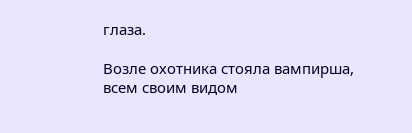глаза.

Возле охотника стояла вампирша, всем своим видом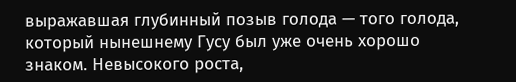выражавшая глубинный позыв голода — того голода, который нынешнему Гусу был уже очень хорошо знаком. Невысокого роста,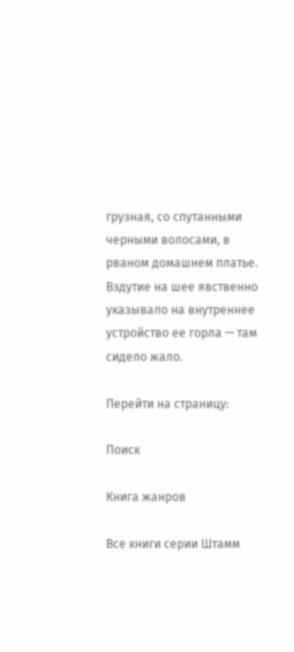грузная, со спутанными черными волосами, в рваном домашнем платье. Вздутие на шее явственно указывало на внутреннее устройство ее горла — там сидело жало.

Перейти на страницу:

Поиск

Книга жанров

Все книги серии Штамм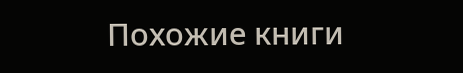Похожие книги